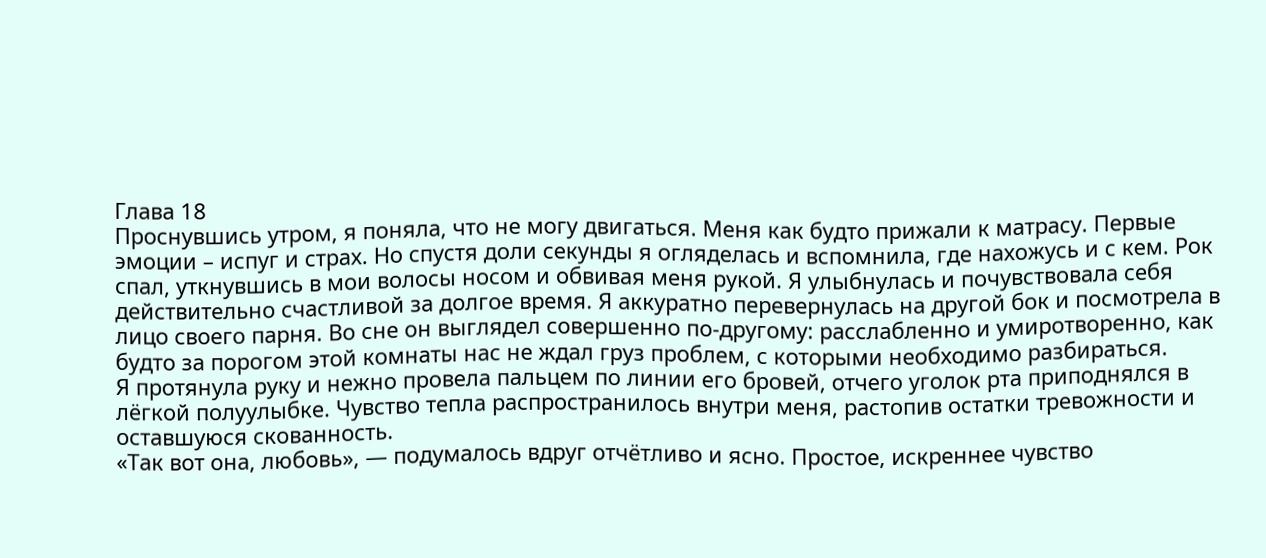Глава 18
Проснувшись утром, я поняла, что не могу двигаться. Меня как будто прижали к матрасу. Первые эмоции – испуг и страх. Но спустя доли секунды я огляделась и вспомнила, где нахожусь и с кем. Рок спал, уткнувшись в мои волосы носом и обвивая меня рукой. Я улыбнулась и почувствовала себя действительно счастливой за долгое время. Я аккуратно перевернулась на другой бок и посмотрела в лицо своего парня. Во сне он выглядел совершенно по-другому: расслабленно и умиротворенно, как будто за порогом этой комнаты нас не ждал груз проблем, с которыми необходимо разбираться.
Я протянула руку и нежно провела пальцем по линии его бровей, отчего уголок рта приподнялся в лёгкой полуулыбке. Чувство тепла распространилось внутри меня, растопив остатки тревожности и оставшуюся скованность.
«Так вот она, любовь», — подумалось вдруг отчётливо и ясно. Простое, искреннее чувство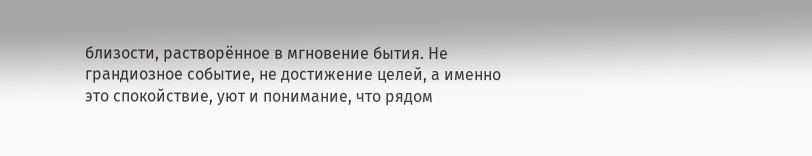близости, растворённое в мгновение бытия. Не грандиозное событие, не достижение целей, а именно это спокойствие, уют и понимание, что рядом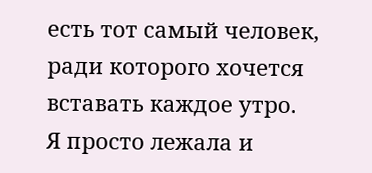есть тот самый человек, ради которого хочется вставать каждое утро.
Я просто лежала и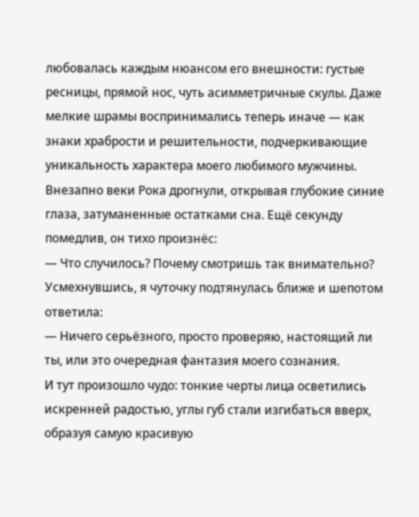любовалась каждым нюансом его внешности: густые ресницы, прямой нос, чуть асимметричные скулы. Даже мелкие шрамы воспринимались теперь иначе — как знаки храбрости и решительности, подчеркивающие уникальность характера моего любимого мужчины.
Внезапно веки Рока дрогнули, открывая глубокие синие глаза, затуманенные остатками сна. Ещё секунду помедлив, он тихо произнёс:
— Что случилось? Почему смотришь так внимательно?
Усмехнувшись, я чуточку подтянулась ближе и шепотом ответила:
— Ничего серьёзного, просто проверяю, настоящий ли ты, или это очередная фантазия моего сознания.
И тут произошло чудо: тонкие черты лица осветились искренней радостью, углы губ стали изгибаться вверх, образуя самую красивую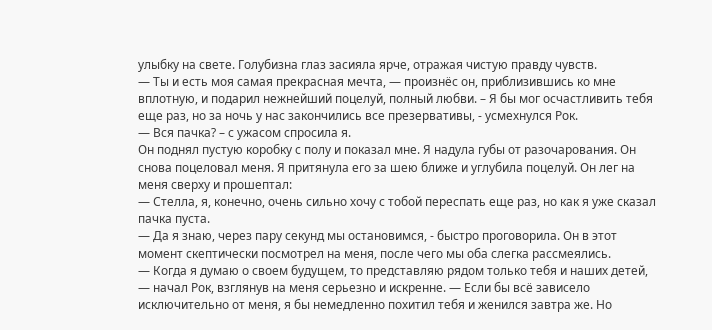улыбку на свете. Голубизна глаз засияла ярче, отражая чистую правду чувств.
— Ты и есть моя самая прекрасная мечта, — произнёс он, приблизившись ко мне вплотную, и подарил нежнейший поцелуй, полный любви. – Я бы мог осчастливить тебя еще раз, но за ночь у нас закончились все презервативы, - усмехнулся Рок.
— Вся пачка? – с ужасом спросила я.
Он поднял пустую коробку с полу и показал мне. Я надула губы от разочарования. Он снова поцеловал меня. Я притянула его за шею ближе и углубила поцелуй. Он лег на меня сверху и прошептал:
— Стелла, я, конечно, очень сильно хочу с тобой переспать еще раз, но как я уже сказал пачка пуста.
— Да я знаю, через пару секунд мы остановимся, - быстро проговорила. Он в этот момент скептически посмотрел на меня, после чего мы оба слегка рассмеялись.
— Когда я думаю о своем будущем, то представляю рядом только тебя и наших детей, — начал Рок, взглянув на меня серьезно и искренне. — Если бы всё зависело исключительно от меня, я бы немедленно похитил тебя и женился завтра же. Но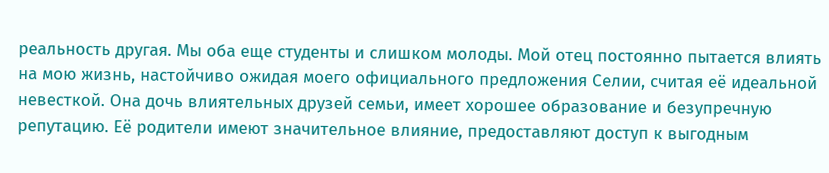реальность другая. Мы оба еще студенты и слишком молоды. Мой отец постоянно пытается влиять на мою жизнь, настойчиво ожидая моего официального предложения Селии, считая её идеальной невесткой. Она дочь влиятельных друзей семьи, имеет хорошее образование и безупречную репутацию. Её родители имеют значительное влияние, предоставляют доступ к выгодным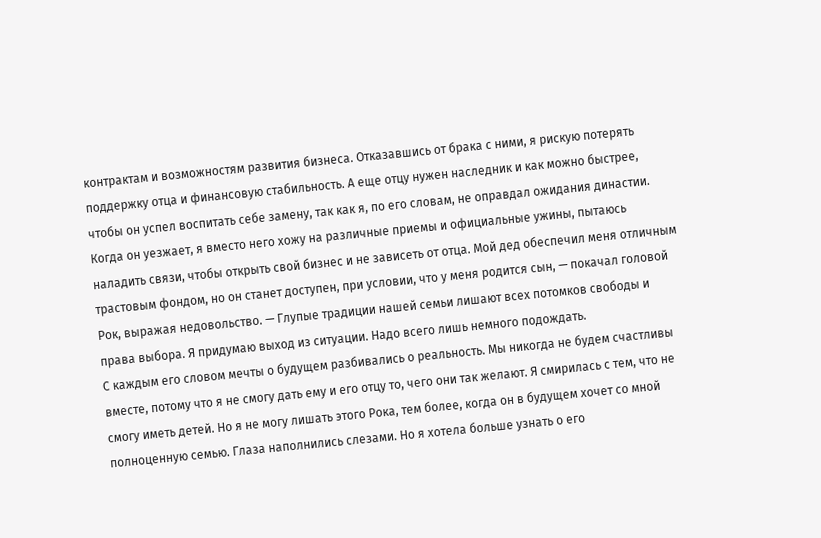контрактам и возможностям развития бизнеса. Отказавшись от брака с ними, я рискую потерять поддержку отца и финансовую стабильность. А еще отцу нужен наследник и как можно быстрее, чтобы он успел воспитать себе замену, так как я, по его словам, не оправдал ожидания династии. Когда он уезжает, я вместо него хожу на различные приемы и официальные ужины, пытаюсь наладить связи, чтобы открыть свой бизнес и не зависеть от отца. Мой дед обеспечил меня отличным трастовым фондом, но он станет доступен, при условии, что у меня родится сын, — покачал головой Рок, выражая недовольство. — Глупые традиции нашей семьи лишают всех потомков свободы и права выбора. Я придумаю выход из ситуации. Надо всего лишь немного подождать.
С каждым его словом мечты о будущем разбивались о реальность. Мы никогда не будем счастливы вместе, потому что я не смогу дать ему и его отцу то, чего они так желают. Я смирилась с тем, что не смогу иметь детей. Но я не могу лишать этого Рока, тем более, когда он в будущем хочет со мной полноценную семью. Глаза наполнились слезами. Но я хотела больше узнать о его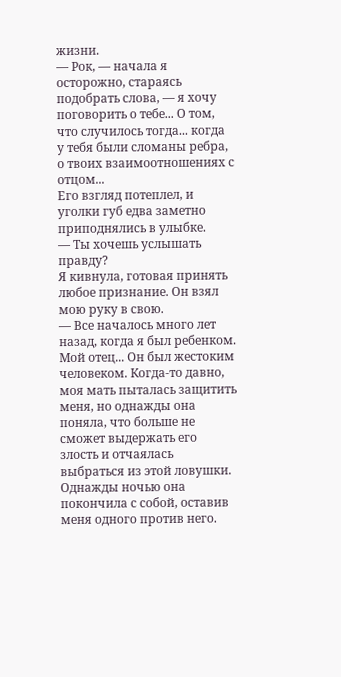жизни.
— Рок, — начала я осторожно, стараясь подобрать слова, — я хочу поговорить о тебе... О том, что случилось тогда... когда у тебя были сломаны ребра, о твоих взаимоотношениях с отцом...
Его взгляд потеплел, и уголки губ едва заметно приподнялись в улыбке.
— Ты хочешь услышать правду?
Я кивнула, готовая принять любое признание. Он взял мою руку в свою.
— Все началось много лет назад, когда я был ребенком. Мой отец... Он был жестоким человеком. Когда-то давно, моя мать пыталась защитить меня, но однажды она поняла, что больше не сможет выдержать его злость и отчаялась выбраться из этой ловушки. Однажды ночью она покончила с собой, оставив меня одного против него.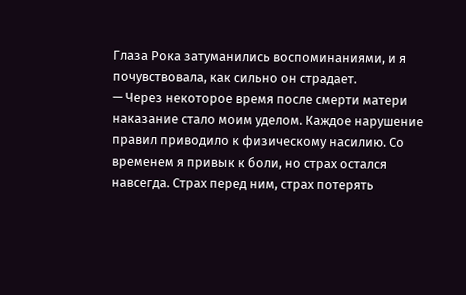Глаза Рока затуманились воспоминаниями, и я почувствовала, как сильно он страдает.
— Через некоторое время после смерти матери наказание стало моим уделом. Каждое нарушение правил приводило к физическому насилию. Со временем я привык к боли, но страх остался навсегда. Страх перед ним, страх потерять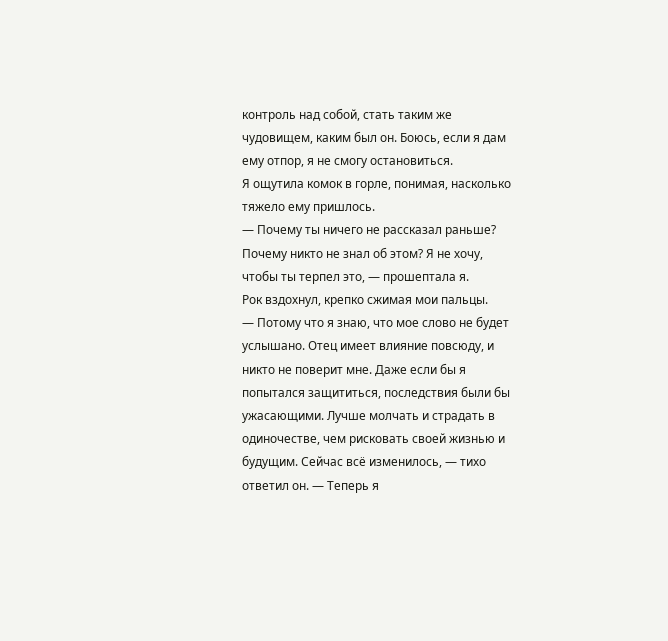контроль над собой, стать таким же чудовищем, каким был он. Боюсь, если я дам ему отпор, я не смогу остановиться.
Я ощутила комок в горле, понимая, насколько тяжело ему пришлось.
— Почему ты ничего не рассказал раньше? Почему никто не знал об этом? Я не хочу, чтобы ты терпел это, — прошептала я.
Рок вздохнул, крепко сжимая мои пальцы.
— Потому что я знаю, что мое слово не будет услышано. Отец имеет влияние повсюду, и никто не поверит мне. Даже если бы я попытался защититься, последствия были бы ужасающими. Лучше молчать и страдать в одиночестве, чем рисковать своей жизнью и будущим. Сейчас всё изменилось, — тихо ответил он. — Теперь я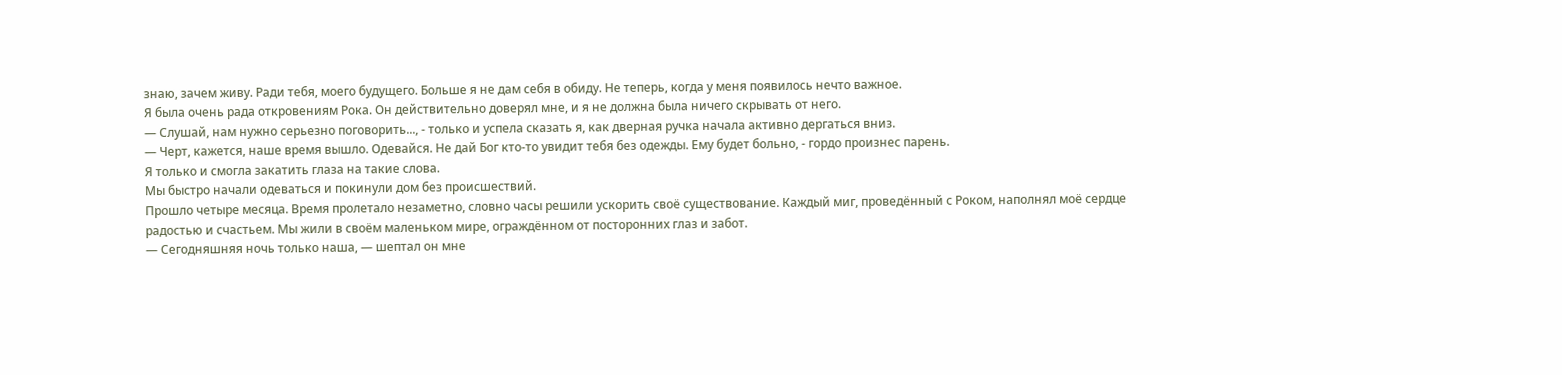знаю, зачем живу. Ради тебя, моего будущего. Больше я не дам себя в обиду. Не теперь, когда у меня появилось нечто важное.
Я была очень рада откровениям Рока. Он действительно доверял мне, и я не должна была ничего скрывать от него.
— Слушай, нам нужно серьезно поговорить..., - только и успела сказать я, как дверная ручка начала активно дергаться вниз.
— Черт, кажется, наше время вышло. Одевайся. Не дай Бог кто-то увидит тебя без одежды. Ему будет больно, - гордо произнес парень.
Я только и смогла закатить глаза на такие слова.
Мы быстро начали одеваться и покинули дом без происшествий.
Прошло четыре месяца. Время пролетало незаметно, словно часы решили ускорить своё существование. Каждый миг, проведённый с Роком, наполнял моё сердце радостью и счастьем. Мы жили в своём маленьком мире, ограждённом от посторонних глаз и забот.
— Сегодняшняя ночь только наша, — шептал он мне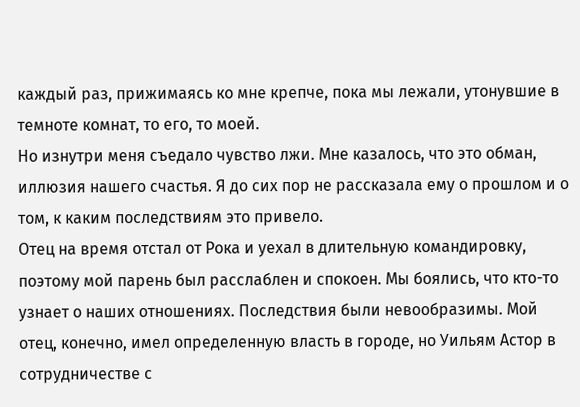каждый раз, прижимаясь ко мне крепче, пока мы лежали, утонувшие в темноте комнат, то его, то моей.
Но изнутри меня съедало чувство лжи. Мне казалось, что это обман, иллюзия нашего счастья. Я до сих пор не рассказала ему о прошлом и о том, к каким последствиям это привело.
Отец на время отстал от Рока и уехал в длительную командировку, поэтому мой парень был расслаблен и спокоен. Мы боялись, что кто-то узнает о наших отношениях. Последствия были невообразимы. Мой отец, конечно, имел определенную власть в городе, но Уильям Астор в сотрудничестве с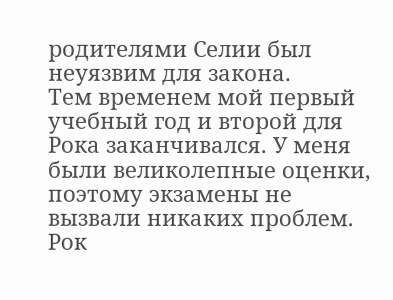родителями Селии был неуязвим для закона.
Тем временем мой первый учебный год и второй для Рока заканчивался. У меня были великолепные оценки, поэтому экзамены не вызвали никаких проблем. Рок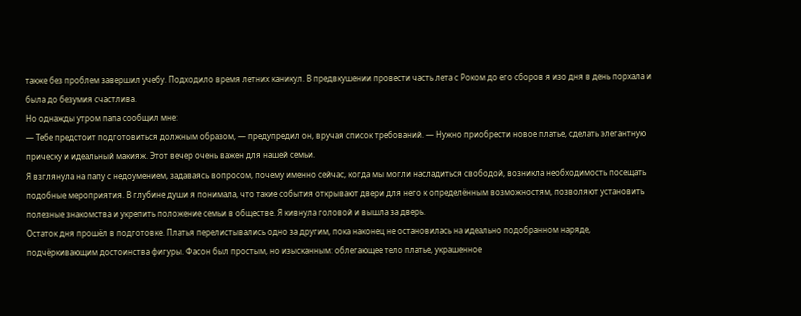также без проблем завершил учебу. Подходило время летних каникул. В предвкушении провести часть лета с Роком до его сборов я изо дня в день порхала и была до безумия счастлива.
Но однажды утром папа сообщил мне:
— Тебе предстоит подготовиться должным образом, — предупредил он, вручая список требований. — Нужно приобрести новое платье, сделать элегантную прическу и идеальный макияж. Этот вечер очень важен для нашей семьи.
Я взглянула на папу с недоумением, задаваясь вопросом, почему именно сейчас, когда мы могли насладиться свободой, возникла необходимость посещать подобные мероприятия. В глубине души я понимала, что такие события открывают двери для него к определённым возможностям, позволяют установить полезные знакомства и укрепить положение семьи в обществе. Я кивнула головой и вышла за дверь.
Остаток дня прошёл в подготовке. Платья перелистывались одно за другим, пока наконец не остановилась на идеально подобранном наряде, подчёркивающим достоинства фигуры. Фасон был простым, но изысканным: облегающее тело платье, украшенное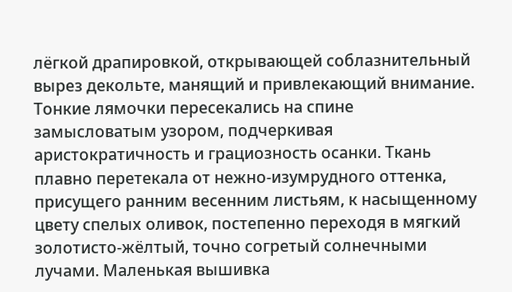лёгкой драпировкой, открывающей соблазнительный вырез декольте, манящий и привлекающий внимание. Тонкие лямочки пересекались на спине замысловатым узором, подчеркивая аристократичность и грациозность осанки. Ткань плавно перетекала от нежно-изумрудного оттенка, присущего ранним весенним листьям, к насыщенному цвету спелых оливок, постепенно переходя в мягкий золотисто-жёлтый, точно согретый солнечными лучами. Маленькая вышивка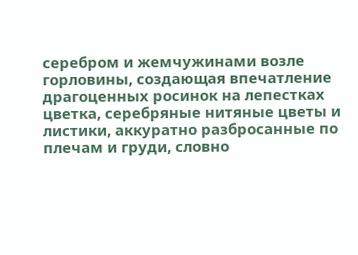серебром и жемчужинами возле горловины, создающая впечатление драгоценных росинок на лепестках цветка, серебряные нитяные цветы и листики, аккуратно разбросанные по плечам и груди, словно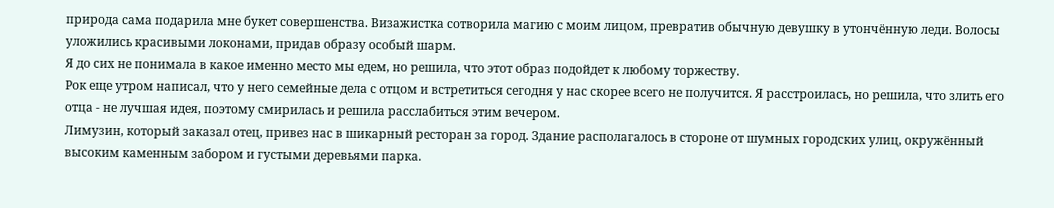природа сама подарила мне букет совершенства. Визажистка сотворила магию с моим лицом, превратив обычную девушку в утончённую леди. Волосы уложились красивыми локонами, придав образу особый шарм.
Я до сих не понимала в какое именно место мы едем, но решила, что этот образ подойдет к любому торжеству.
Рок еще утром написал, что у него семейные дела с отцом и встретиться сегодня у нас скорее всего не получится. Я расстроилась, но решила, что злить его отца - не лучшая идея, поэтому смирилась и решила расслабиться этим вечером.
Лимузин, который заказал отец, привез нас в шикарный ресторан за город. Здание располагалось в стороне от шумных городских улиц, окружённый высоким каменным забором и густыми деревьями парка.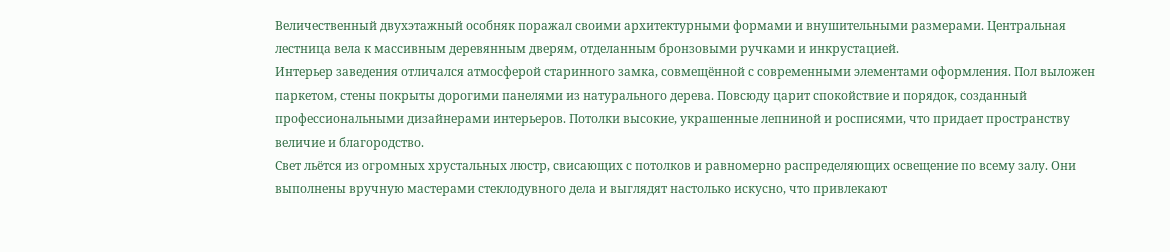Величественный двухэтажный особняк поражал своими архитектурными формами и внушительными размерами. Центральная лестница вела к массивным деревянным дверям, отделанным бронзовыми ручками и инкрустацией.
Интерьер заведения отличался атмосферой старинного замка, совмещённой с современными элементами оформления. Пол выложен паркетом, стены покрыты дорогими панелями из натурального дерева. Повсюду царит спокойствие и порядок, созданный профессиональными дизайнерами интерьеров. Потолки высокие, украшенные лепниной и росписями, что придает пространству величие и благородство.
Свет льётся из огромных хрустальных люстр, свисающих с потолков и равномерно распределяющих освещение по всему залу. Они выполнены вручную мастерами стеклодувного дела и выглядят настолько искусно, что привлекают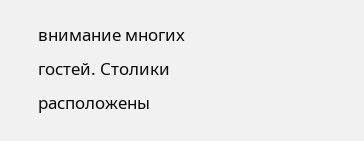внимание многих гостей. Столики расположены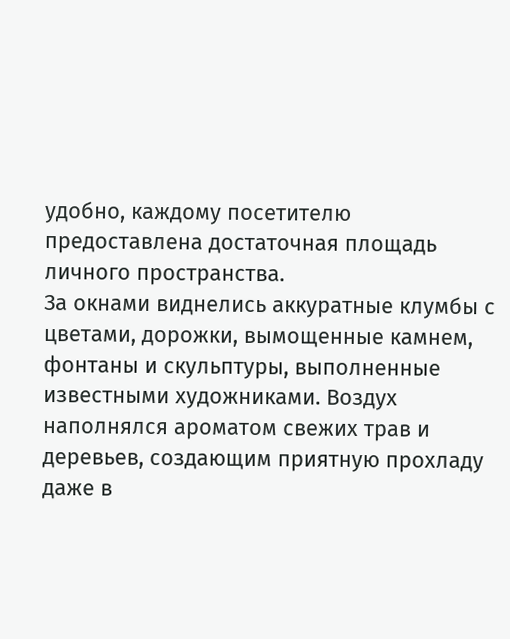удобно, каждому посетителю предоставлена достаточная площадь личного пространства.
За окнами виднелись аккуратные клумбы с цветами, дорожки, вымощенные камнем, фонтаны и скульптуры, выполненные известными художниками. Воздух наполнялся ароматом свежих трав и деревьев, создающим приятную прохладу даже в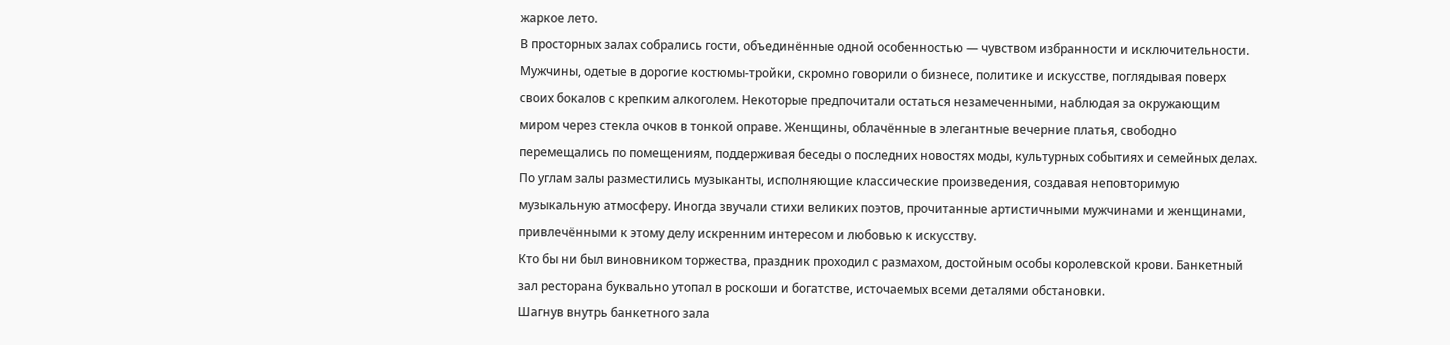жаркое лето.
В просторных залах собрались гости, объединённые одной особенностью — чувством избранности и исключительности. Мужчины, одетые в дорогие костюмы-тройки, скромно говорили о бизнесе, политике и искусстве, поглядывая поверх своих бокалов с крепким алкоголем. Некоторые предпочитали остаться незамеченными, наблюдая за окружающим миром через стекла очков в тонкой оправе. Женщины, облачённые в элегантные вечерние платья, свободно перемещались по помещениям, поддерживая беседы о последних новостях моды, культурных событиях и семейных делах.
По углам залы разместились музыканты, исполняющие классические произведения, создавая неповторимую музыкальную атмосферу. Иногда звучали стихи великих поэтов, прочитанные артистичными мужчинами и женщинами, привлечёнными к этому делу искренним интересом и любовью к искусству.
Кто бы ни был виновником торжества, праздник проходил с размахом, достойным особы королевской крови. Банкетный зал ресторана буквально утопал в роскоши и богатстве, источаемых всеми деталями обстановки.
Шагнув внутрь банкетного зала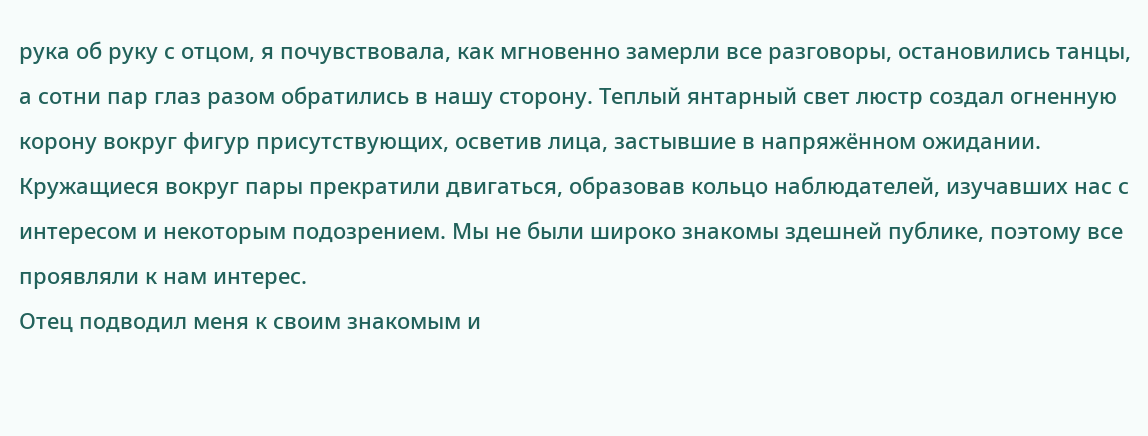рука об руку с отцом, я почувствовала, как мгновенно замерли все разговоры, остановились танцы, а сотни пар глаз разом обратились в нашу сторону. Теплый янтарный свет люстр создал огненную корону вокруг фигур присутствующих, осветив лица, застывшие в напряжённом ожидании. Кружащиеся вокруг пары прекратили двигаться, образовав кольцо наблюдателей, изучавших нас с интересом и некоторым подозрением. Мы не были широко знакомы здешней публике, поэтому все проявляли к нам интерес.
Отец подводил меня к своим знакомым и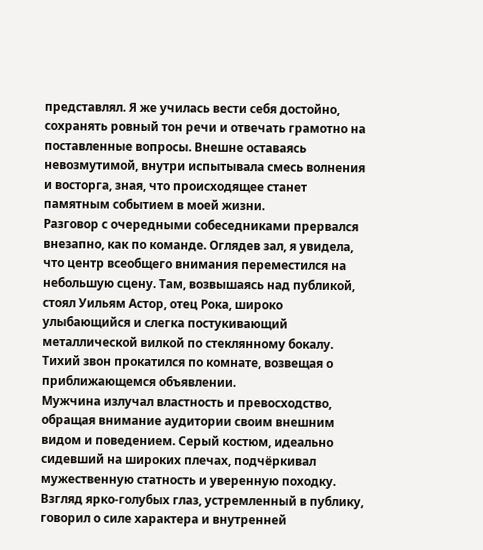представлял. Я же училась вести себя достойно, сохранять ровный тон речи и отвечать грамотно на поставленные вопросы. Внешне оставаясь невозмутимой, внутри испытывала смесь волнения и восторга, зная, что происходящее станет памятным событием в моей жизни.
Разговор с очередными собеседниками прервался внезапно, как по команде. Оглядев зал, я увидела, что центр всеобщего внимания переместился на небольшую сцену. Там, возвышаясь над публикой, стоял Уильям Астор, отец Рока, широко улыбающийся и слегка постукивающий металлической вилкой по стеклянному бокалу. Тихий звон прокатился по комнате, возвещая о приближающемся объявлении.
Мужчина излучал властность и превосходство, обращая внимание аудитории своим внешним видом и поведением. Серый костюм, идеально сидевший на широких плечах, подчёркивал мужественную статность и уверенную походку. Взгляд ярко-голубых глаз, устремленный в публику, говорил о силе характера и внутренней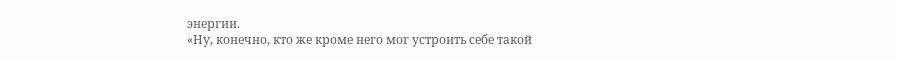энергии.
«Ну, конечно, кто же кроме него мог устроить себе такой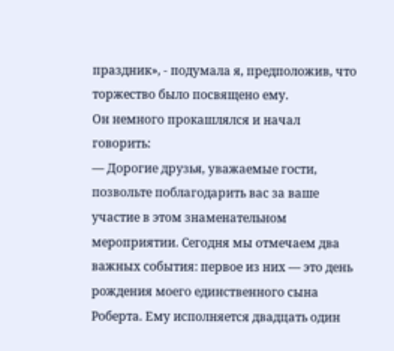праздник», - подумала я, предположив, что торжество было посвящено ему.
Он немного прокашлялся и начал говорить:
— Дорогие друзья, уважаемые гости, позвольте поблагодарить вас за ваше участие в этом знаменательном мероприятии. Сегодня мы отмечаем два важных события: первое из них — это день рождения моего единственного сына Роберта. Ему исполняется двадцать один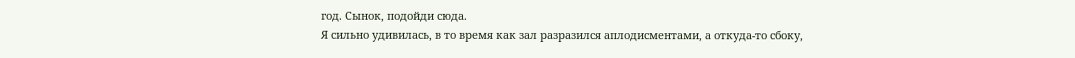год. Сынок, подойди сюда.
Я сильно удивилась, в то время как зал разразился аплодисментами, а откуда-то сбоку,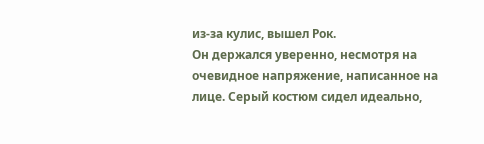из-за кулис, вышел Рок.
Он держался уверенно, несмотря на очевидное напряжение, написанное на лице. Серый костюм сидел идеально,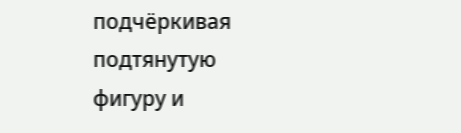подчёркивая подтянутую фигуру и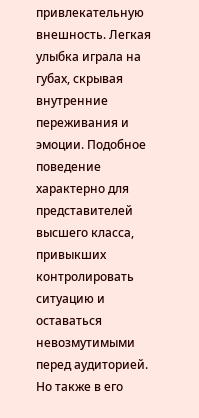привлекательную внешность. Легкая улыбка играла на губах, скрывая внутренние переживания и эмоции. Подобное поведение характерно для представителей высшего класса, привыкших контролировать ситуацию и оставаться невозмутимыми перед аудиторией. Но также в его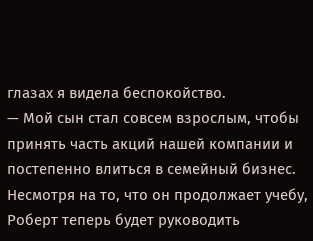глазах я видела беспокойство.
— Мой сын стал совсем взрослым, чтобы принять часть акций нашей компании и постепенно влиться в семейный бизнес. Несмотря на то, что он продолжает учебу, Роберт теперь будет руководить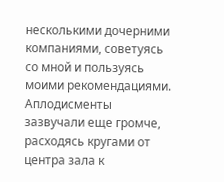несколькими дочерними компаниями, советуясь со мной и пользуясь моими рекомендациями.
Аплодисменты зазвучали еще громче, расходясь кругами от центра зала к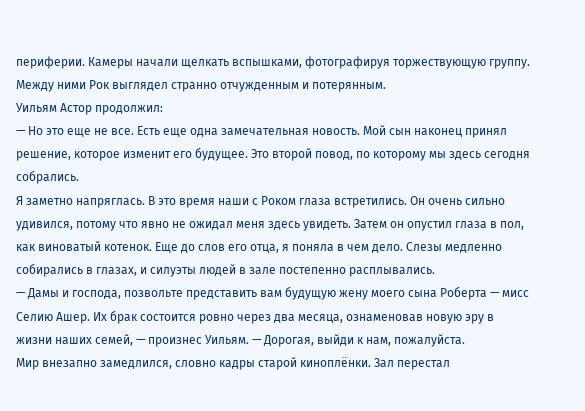периферии. Камеры начали щелкать вспышками, фотографируя торжествующую группу. Между ними Рок выглядел странно отчужденным и потерянным.
Уильям Астор продолжил:
— Но это еще не все. Есть еще одна замечательная новость. Мой сын наконец принял решение, которое изменит его будущее. Это второй повод, по которому мы здесь сегодня собрались.
Я заметно напряглась. В это время наши с Роком глаза встретились. Он очень сильно удивился, потому что явно не ожидал меня здесь увидеть. Затем он опустил глаза в пол, как виноватый котенок. Еще до слов его отца, я поняла в чем дело. Слезы медленно собирались в глазах, и силуэты людей в зале постепенно расплывались.
— Дамы и господа, позвольте представить вам будущую жену моего сына Роберта — мисс Селию Ашер. Их брак состоится ровно через два месяца, ознаменовав новую эру в жизни наших семей, — произнес Уильям. — Дорогая, выйди к нам, пожалуйста.
Мир внезапно замедлился, словно кадры старой киноплёнки. Зал перестал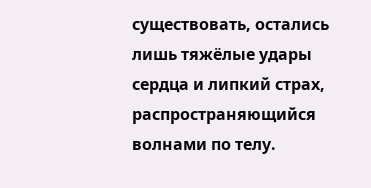существовать, остались лишь тяжёлые удары сердца и липкий страх, распространяющийся волнами по телу.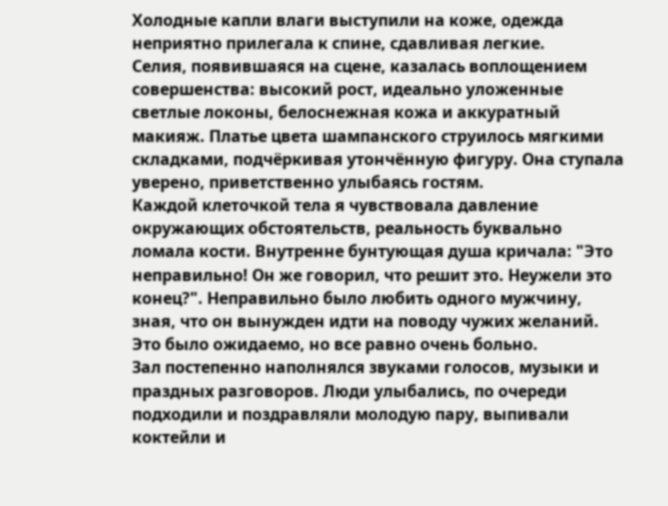Холодные капли влаги выступили на коже, одежда неприятно прилегала к спине, сдавливая легкие.
Селия, появившаяся на сцене, казалась воплощением совершенства: высокий рост, идеально уложенные светлые локоны, белоснежная кожа и аккуратный макияж. Платье цвета шампанского струилось мягкими складками, подчёркивая утончённую фигуру. Она ступала уверено, приветственно улыбаясь гостям.
Каждой клеточкой тела я чувствовала давление окружающих обстоятельств, реальность буквально ломала кости. Внутренне бунтующая душа кричала: "Это неправильно! Он же говорил, что решит это. Неужели это конец?". Неправильно было любить одного мужчину, зная, что он вынужден идти на поводу чужих желаний. Это было ожидаемо, но все равно очень больно.
Зал постепенно наполнялся звуками голосов, музыки и праздных разговоров. Люди улыбались, по очереди подходили и поздравляли молодую пару, выпивали коктейли и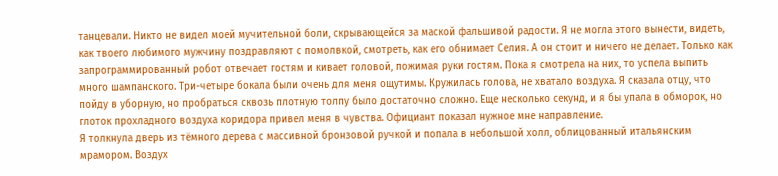танцевали. Никто не видел моей мучительной боли, скрывающейся за маской фальшивой радости. Я не могла этого вынести, видеть, как твоего любимого мужчину поздравляют с помолвкой, смотреть, как его обнимает Селия. А он стоит и ничего не делает. Только как запрограммированный робот отвечает гостям и кивает головой, пожимая руки гостям. Пока я смотрела на них, то успела выпить много шампанского. Три-четыре бокала были очень для меня ощутимы. Кружилась голова, не хватало воздуха. Я сказала отцу, что пойду в уборную, но пробраться сквозь плотную толпу было достаточно сложно. Еще несколько секунд, и я бы упала в обморок, но глоток прохладного воздуха коридора привел меня в чувства. Официант показал нужное мне направление.
Я толкнула дверь из тёмного дерева с массивной бронзовой ручкой и попала в небольшой холл, облицованный итальянским мрамором. Воздух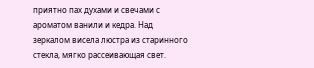приятно пах духами и свечами с ароматом ванили и кедра. Над зеркалом висела люстра из старинного стекла, мягко рассеивающая свет.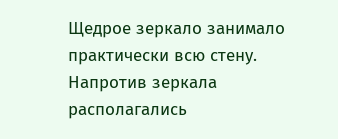Щедрое зеркало занимало практически всю стену. Напротив зеркала располагались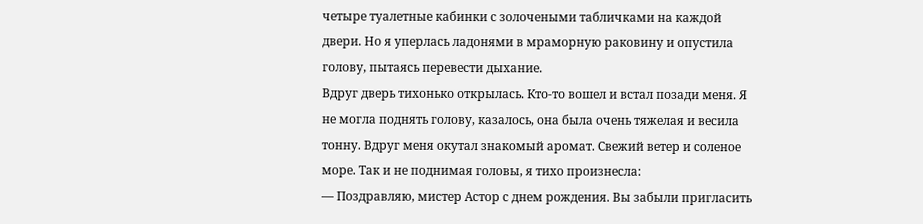четыре туалетные кабинки с золочеными табличками на каждой двери. Но я уперлась ладонями в мраморную раковину и опустила голову, пытаясь перевести дыхание.
Вдруг дверь тихонько открылась. Кто-то вошел и встал позади меня. Я не могла поднять голову, казалось, она была очень тяжелая и весила тонну. Вдруг меня окутал знакомый аромат. Свежий ветер и соленое море. Так и не поднимая головы, я тихо произнесла:
— Поздравляю, мистер Астор с днем рождения. Вы забыли пригласить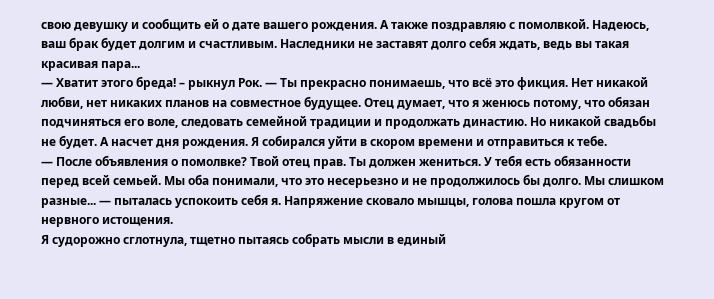свою девушку и сообщить ей о дате вашего рождения. А также поздравляю с помолвкой. Надеюсь, ваш брак будет долгим и счастливым. Наследники не заставят долго себя ждать, ведь вы такая красивая пара...
— Хватит этого бреда! – рыкнул Рок. — Ты прекрасно понимаешь, что всё это фикция. Нет никакой любви, нет никаких планов на совместное будущее. Отец думает, что я женюсь потому, что обязан подчиняться его воле, следовать семейной традиции и продолжать династию. Но никакой свадьбы не будет. А насчет дня рождения. Я собирался уйти в скором времени и отправиться к тебе.
— После объявления о помолвке? Твой отец прав. Ты должен жениться. У тебя есть обязанности перед всей семьей. Мы оба понимали, что это несерьезно и не продолжилось бы долго. Мы слишком разные... — пыталась успокоить себя я. Напряжение сковало мышцы, голова пошла кругом от нервного истощения.
Я судорожно сглотнула, тщетно пытаясь собрать мысли в единый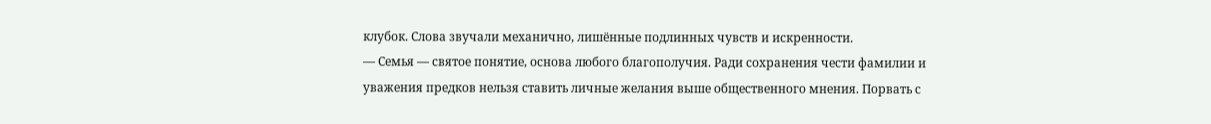клубок. Слова звучали механично, лишённые подлинных чувств и искренности.
— Семья — святое понятие, основа любого благополучия. Ради сохранения чести фамилии и уважения предков нельзя ставить личные желания выше общественного мнения. Порвать с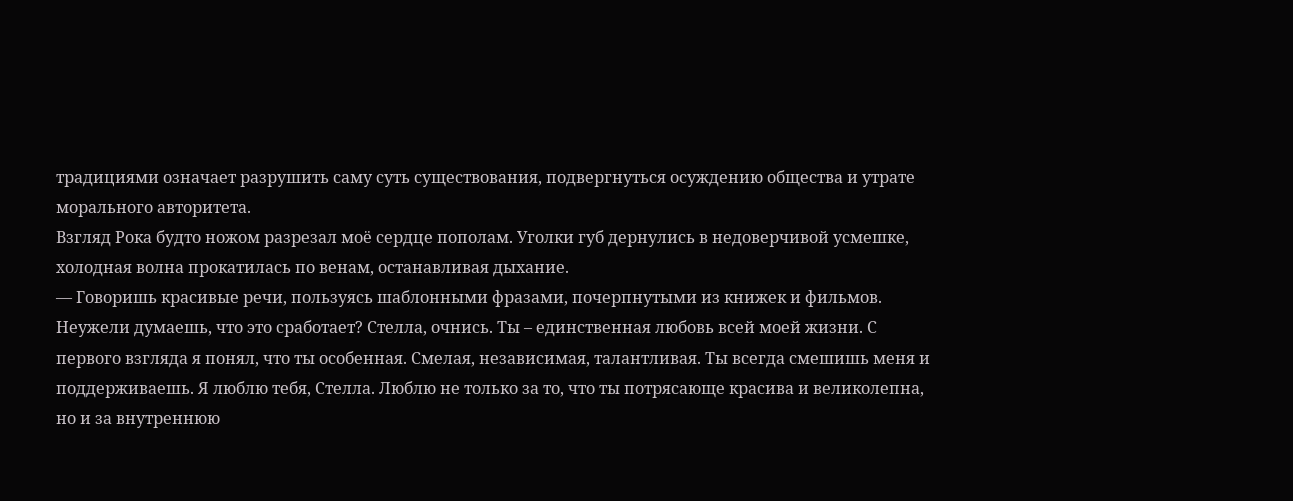традициями означает разрушить саму суть существования, подвергнуться осуждению общества и утрате морального авторитета.
Взгляд Рока будто ножом разрезал моё сердце пополам. Уголки губ дернулись в недоверчивой усмешке, холодная волна прокатилась по венам, останавливая дыхание.
— Говоришь красивые речи, пользуясь шаблонными фразами, почерпнутыми из книжек и фильмов. Неужели думаешь, что это сработает? Стелла, очнись. Ты – единственная любовь всей моей жизни. С первого взгляда я понял, что ты особенная. Смелая, независимая, талантливая. Ты всегда смешишь меня и поддерживаешь. Я люблю тебя, Стелла. Люблю не только за то, что ты потрясающе красива и великолепна, но и за внутреннюю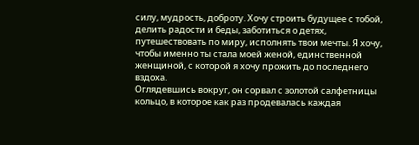силу, мудрость, доброту. Хочу строить будущее с тобой, делить радости и беды, заботиться о детях, путешествовать по миру, исполнять твои мечты. Я хочу, чтобы именно ты стала моей женой, единственной женщиной, с которой я хочу прожить до последнего вздоха.
Оглядевшись вокруг, он сорвал с золотой салфетницы кольцо, в которое как раз продевалась каждая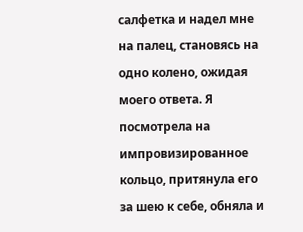салфетка и надел мне на палец, становясь на одно колено, ожидая моего ответа. Я посмотрела на импровизированное кольцо, притянула его за шею к себе, обняла и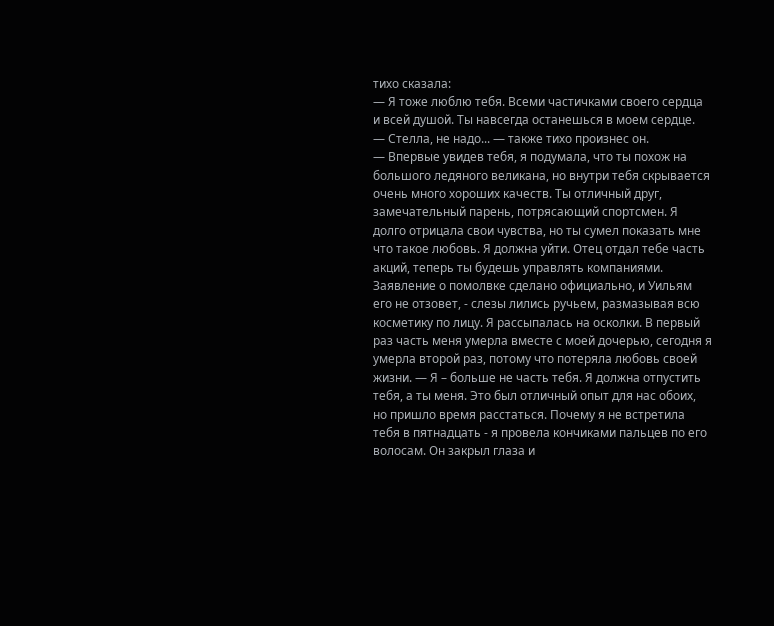тихо сказала:
— Я тоже люблю тебя. Всеми частичками своего сердца и всей душой. Ты навсегда останешься в моем сердце.
— Стелла, не надо... — также тихо произнес он.
— Впервые увидев тебя, я подумала, что ты похож на большого ледяного великана, но внутри тебя скрывается очень много хороших качеств. Ты отличный друг, замечательный парень, потрясающий спортсмен. Я долго отрицала свои чувства, но ты сумел показать мне что такое любовь. Я должна уйти. Отец отдал тебе часть акций, теперь ты будешь управлять компаниями. Заявление о помолвке сделано официально, и Уильям его не отзовет, - слезы лились ручьем, размазывая всю косметику по лицу. Я рассыпалась на осколки. В первый раз часть меня умерла вместе с моей дочерью, сегодня я умерла второй раз, потому что потеряла любовь своей жизни. — Я – больше не часть тебя. Я должна отпустить тебя, а ты меня. Это был отличный опыт для нас обоих, но пришло время расстаться. Почему я не встретила тебя в пятнадцать - я провела кончиками пальцев по его волосам. Он закрыл глаза и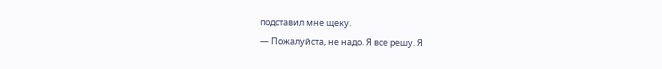подставил мне щеку.
— Пожалуйста, не надо. Я все решу. Я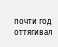почти год оттягивал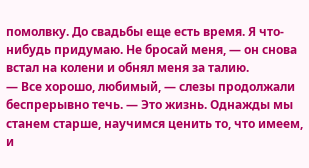помолвку. До свадьбы еще есть время. Я что-нибудь придумаю. Не бросай меня, — он снова встал на колени и обнял меня за талию.
— Все хорошо, любимый, — слезы продолжали беспрерывно течь. — Это жизнь. Однажды мы станем старше, научимся ценить то, что имеем, и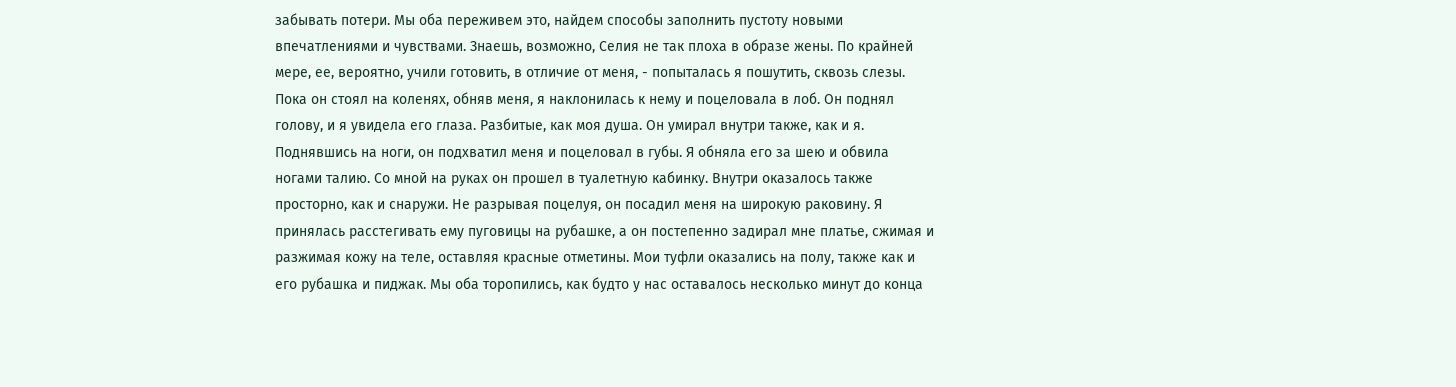забывать потери. Мы оба переживем это, найдем способы заполнить пустоту новыми впечатлениями и чувствами. Знаешь, возможно, Селия не так плоха в образе жены. По крайней мере, ее, вероятно, учили готовить, в отличие от меня, - попыталась я пошутить, сквозь слезы.
Пока он стоял на коленях, обняв меня, я наклонилась к нему и поцеловала в лоб. Он поднял голову, и я увидела его глаза. Разбитые, как моя душа. Он умирал внутри также, как и я.
Поднявшись на ноги, он подхватил меня и поцеловал в губы. Я обняла его за шею и обвила ногами талию. Со мной на руках он прошел в туалетную кабинку. Внутри оказалось также просторно, как и снаружи. Не разрывая поцелуя, он посадил меня на широкую раковину. Я принялась расстегивать ему пуговицы на рубашке, а он постепенно задирал мне платье, сжимая и разжимая кожу на теле, оставляя красные отметины. Мои туфли оказались на полу, также как и его рубашка и пиджак. Мы оба торопились, как будто у нас оставалось несколько минут до конца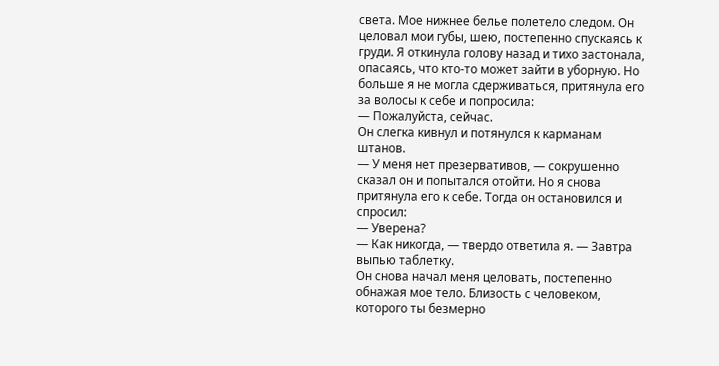света. Мое нижнее белье полетело следом. Он целовал мои губы, шею, постепенно спускаясь к груди. Я откинула голову назад и тихо застонала, опасаясь, что кто-то может зайти в уборную. Но больше я не могла сдерживаться, притянула его за волосы к себе и попросила:
— Пожалуйста, сейчас.
Он слегка кивнул и потянулся к карманам штанов.
— У меня нет презервативов, — сокрушенно сказал он и попытался отойти. Но я снова притянула его к себе. Тогда он остановился и спросил:
— Уверена?
— Как никогда, — твердо ответила я. — Завтра выпью таблетку.
Он снова начал меня целовать, постепенно обнажая мое тело. Близость с человеком, которого ты безмерно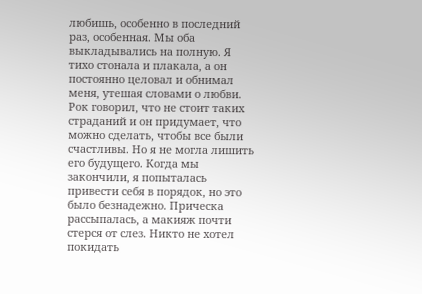любишь, особенно в последний раз, особенная. Мы оба выкладывались на полную. Я тихо стонала и плакала, а он постоянно целовал и обнимал меня, утешая словами о любви. Рок говорил, что не стоит таких страданий и он придумает, что можно сделать, чтобы все были счастливы. Но я не могла лишить его будущего. Когда мы закончили, я попыталась привести себя в порядок, но это было безнадежно. Прическа рассыпалась, а макияж почти стерся от слез. Никто не хотел покидать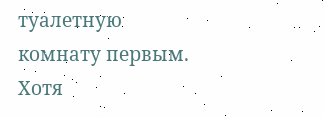туалетную комнату первым. Хотя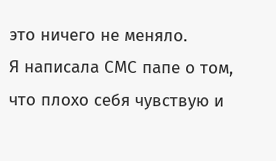это ничего не меняло.
Я написала СМС папе о том, что плохо себя чувствую и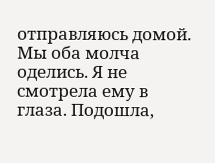отправляюсь домой. Мы оба молча оделись. Я не смотрела ему в глаза. Подошла,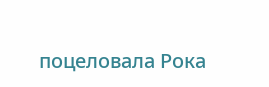поцеловала Рока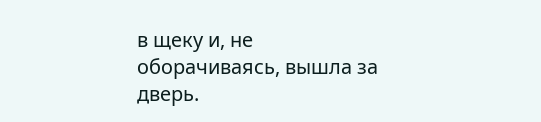в щеку и, не оборачиваясь, вышла за дверь.